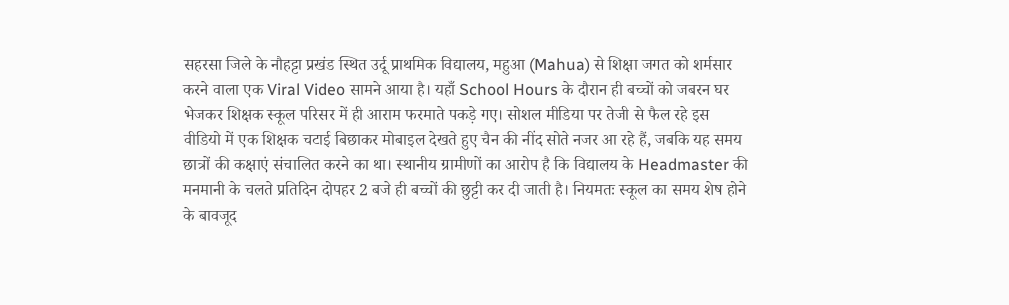सहरसा जिले के नौहट्टा प्रखंड स्थित उर्दू प्राथमिक विद्यालय, महुआ (Mahua) से शिक्षा जगत को शर्मसार करने वाला एक Viral Video सामने आया है। यहाँ School Hours के दौरान ही बच्चों को जबरन घर भेजकर शिक्षक स्कूल परिसर में ही आराम फरमाते पकड़े गए। सोशल मीडिया पर तेजी से फैल रहे इस वीडियो में एक शिक्षक चटाई बिछाकर मोबाइल देखते हुए चैन की नींद सोते नजर आ रहे हैं, जबकि यह समय छात्रों की कक्षाएं संचालित करने का था। स्थानीय ग्रामीणों का आरोप है कि विद्यालय के Headmaster की मनमानी के चलते प्रतिदिन दोपहर 2 बजे ही बच्चों की छुट्टी कर दी जाती है। नियमतः स्कूल का समय शेष होने के बावजूद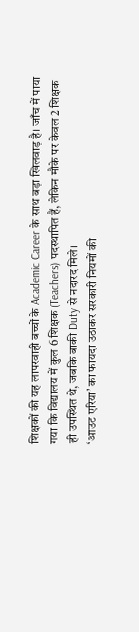शिक्षकों की यह लापरवाही बच्चों के Academic Career के साथ बड़ा खिलवाड़ है। जाँच में पाया गया कि विद्यालय में कुल 6 शिक्षक (Teachers) पदस्थापित हैं, लेकिन मौके पर केवल 2 शिक्षक ही उपस्थित थे, जबकि बाकी Duty से नदारद मिले।
‘आउट एरिया’ का फायदा उठाकर सरकारी नियमों की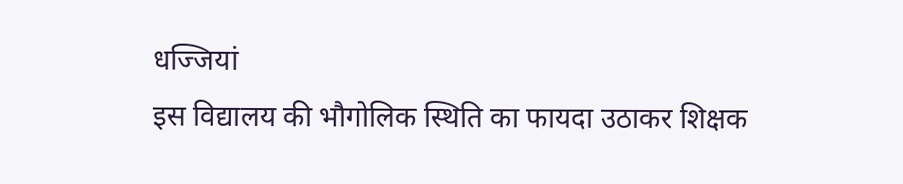धज्जियां
इस विद्यालय की भौगोलिक स्थिति का फायदा उठाकर शिक्षक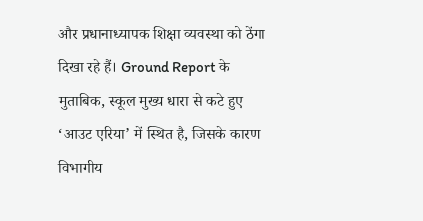और प्रधानाध्यापक शिक्षा व्यवस्था को ठेंगा दिखा रहे हैं। Ground Report के मुताबिक, स्कूल मुख्य धारा से कटे हुए ‘आउट एरिया’ में स्थित है, जिसके कारण विभागीय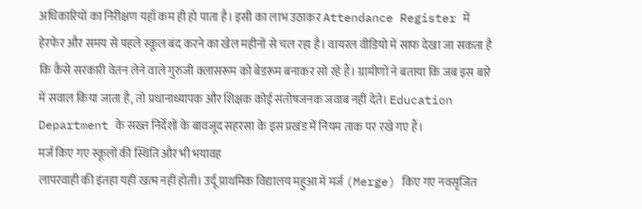अधिकारियों का निरीक्षण यहाँ कम ही हो पाता है। इसी का लाभ उठाकर Attendance Register में हेरफेर और समय से पहले स्कूल बंद करने का खेल महीनों से चल रहा है। वायरल वीडियो में साफ देखा जा सकता है कि कैसे सरकारी वेतन लेने वाले गुरुजी क्लासरूम को बेडरूम बनाकर सो रहे हैं। ग्रामीणों ने बताया कि जब इस बारे में सवाल किया जाता है, तो प्रधानाध्यापक और शिक्षक कोई संतोषजनक जवाब नहीं देते। Education Department के सख्त निर्देशों के बावजूद सहरसा के इस प्रखंड में नियम ताक पर रखे गए हैं।
मर्ज किए गए स्कूलों की स्थिति और भी भयावह
लापरवाही की इंतहा यहीं खत्म नहीं होती। उर्दू प्राथमिक विद्यालय महुआ में मर्ज (Merge) किए गए नवसृजित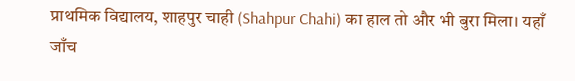प्राथमिक विद्यालय, शाहपुर चाही (Shahpur Chahi) का हाल तो और भी बुरा मिला। यहाँ जाँच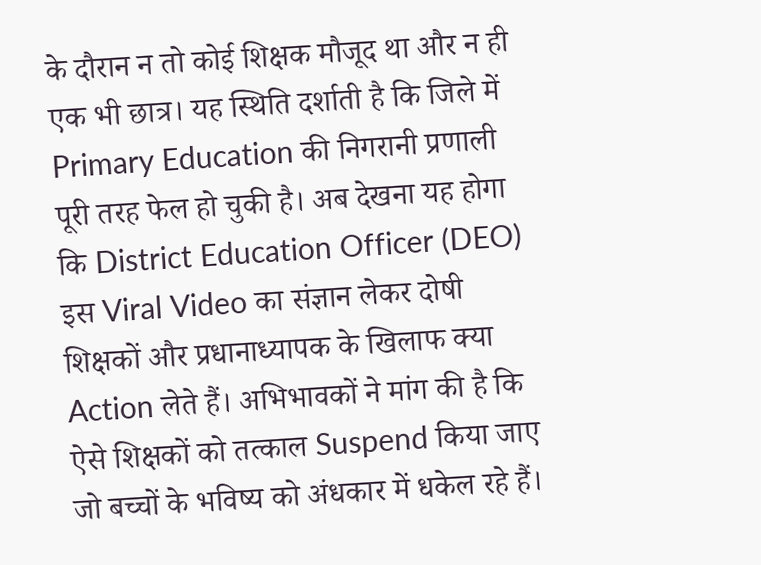के दौरान न तो कोई शिक्षक मौजूद था और न ही एक भी छात्र। यह स्थिति दर्शाती है कि जिले में Primary Education की निगरानी प्रणाली पूरी तरह फेल हो चुकी है। अब देखना यह होगा कि District Education Officer (DEO) इस Viral Video का संज्ञान लेकर दोषी शिक्षकों और प्रधानाध्यापक के खिलाफ क्या Action लेते हैं। अभिभावकों ने मांग की है कि ऐसे शिक्षकों को तत्काल Suspend किया जाए जो बच्चों के भविष्य को अंधकार में धकेल रहे हैं।